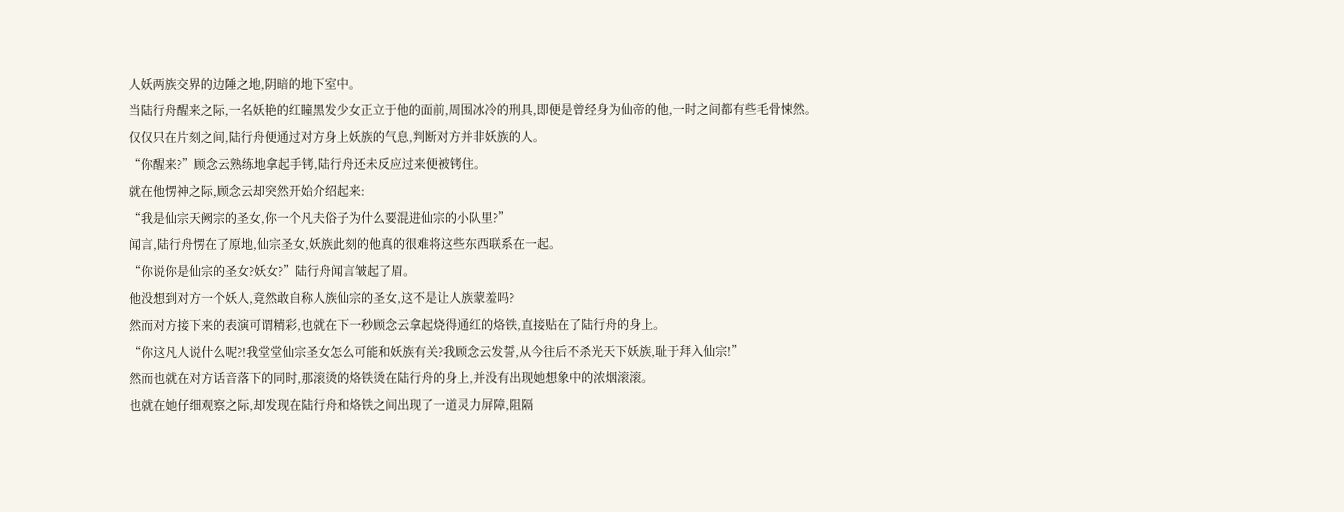人妖两族交界的边陲之地,阴暗的地下室中。
当陆行舟醒来之际,一名妖艳的红瞳黑发少女正立于他的面前,周围冰冷的刑具,即便是曾经身为仙帝的他,一时之间都有些毛骨悚然。
仅仅只在片刻之间,陆行舟便通过对方身上妖族的气息,判断对方并非妖族的人。
“你醒来?”顾念云熟练地拿起手铐,陆行舟还未反应过来便被铐住。
就在他愣神之际,顾念云却突然开始介绍起来:
“我是仙宗天阙宗的圣女,你一个凡夫俗子为什么要混进仙宗的小队里?”
闻言,陆行舟愣在了原地,仙宗圣女,妖族此刻的他真的很难将这些东西联系在一起。
“你说你是仙宗的圣女?妖女?”陆行舟闻言皱起了眉。
他没想到对方一个妖人,竟然敢自称人族仙宗的圣女,这不是让人族蒙羞吗?
然而对方接下来的表演可谓精彩,也就在下一秒顾念云拿起烧得通红的烙铁,直接贴在了陆行舟的身上。
“你这凡人说什么呢?!我堂堂仙宗圣女怎么可能和妖族有关?我顾念云发誓,从今往后不杀光天下妖族,耻于拜入仙宗!”
然而也就在对方话音落下的同时,那滚烫的烙铁烫在陆行舟的身上,并没有出现她想象中的浓烟滚滚。
也就在她仔细观察之际,却发现在陆行舟和烙铁之间出现了一道灵力屏障,阻隔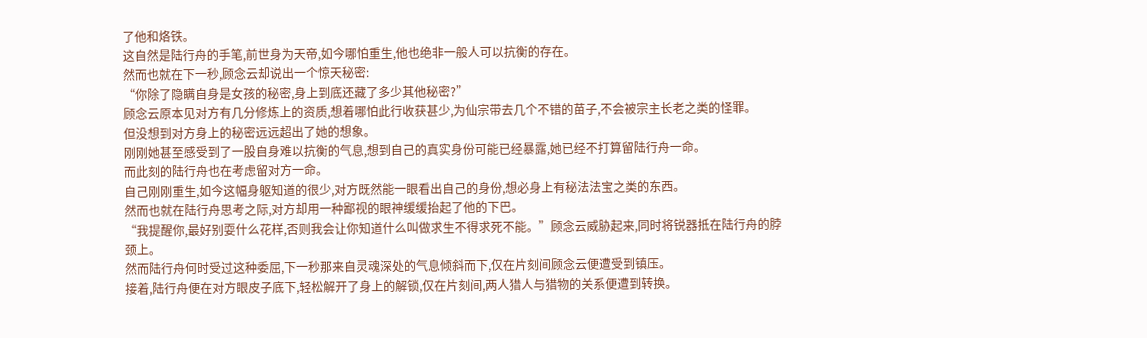了他和烙铁。
这自然是陆行舟的手笔,前世身为天帝,如今哪怕重生,他也绝非一般人可以抗衡的存在。
然而也就在下一秒,顾念云却说出一个惊天秘密:
“你除了隐瞒自身是女孩的秘密,身上到底还藏了多少其他秘密?”
顾念云原本见对方有几分修炼上的资质,想着哪怕此行收获甚少,为仙宗带去几个不错的苗子,不会被宗主长老之类的怪罪。
但没想到对方身上的秘密远远超出了她的想象。
刚刚她甚至感受到了一股自身难以抗衡的气息,想到自己的真实身份可能已经暴露,她已经不打算留陆行舟一命。
而此刻的陆行舟也在考虑留对方一命。
自己刚刚重生,如今这幅身躯知道的很少,对方既然能一眼看出自己的身份,想必身上有秘法法宝之类的东西。
然而也就在陆行舟思考之际,对方却用一种鄙视的眼神缓缓抬起了他的下巴。
“我提醒你,最好别耍什么花样,否则我会让你知道什么叫做求生不得求死不能。”顾念云威胁起来,同时将锐器抵在陆行舟的脖颈上。
然而陆行舟何时受过这种委屈,下一秒那来自灵魂深处的气息倾斜而下,仅在片刻间顾念云便遭受到镇压。
接着,陆行舟便在对方眼皮子底下,轻松解开了身上的解锁,仅在片刻间,两人猎人与猎物的关系便遭到转换。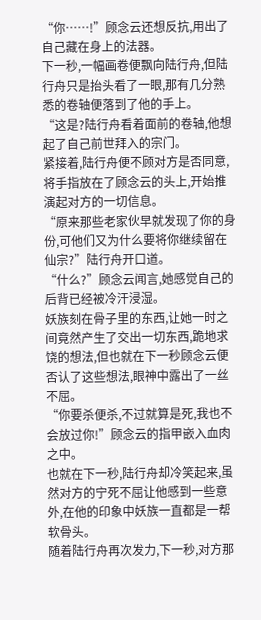“你……!”顾念云还想反抗,用出了自己藏在身上的法器。
下一秒,一幅画卷便飘向陆行舟,但陆行舟只是抬头看了一眼,那有几分熟悉的卷轴便落到了他的手上。
“这是?陆行舟看着面前的卷轴,他想起了自己前世拜入的宗门。
紧接着,陆行舟便不顾对方是否同意,将手指放在了顾念云的头上,开始推演起对方的一切信息。
“原来那些老家伙早就发现了你的身份,可他们又为什么要将你继续留在仙宗?”陆行舟开口道。
“什么?”顾念云闻言,她感觉自己的后背已经被冷汗浸湿。
妖族刻在骨子里的东西,让她一时之间竟然产生了交出一切东西,跪地求饶的想法,但也就在下一秒顾念云便否认了这些想法,眼神中露出了一丝不屈。
“你要杀便杀,不过就算是死,我也不会放过你!”顾念云的指甲嵌入血肉之中。
也就在下一秒,陆行舟却冷笑起来,虽然对方的宁死不屈让他感到一些意外,在他的印象中妖族一直都是一帮软骨头。
随着陆行舟再次发力,下一秒,对方那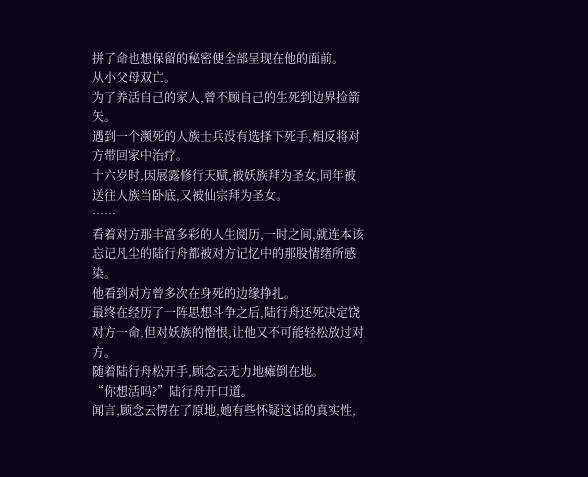拼了命也想保留的秘密便全部呈现在他的面前。
从小父母双亡。
为了养活自己的家人,曾不顾自己的生死到边界捡箭矢。
遇到一个濒死的人族士兵没有选择下死手,相反将对方带回家中治疗。
十六岁时,因展露修行天赋,被妖族拜为圣女,同年被送往人族当卧底,又被仙宗拜为圣女。
……
看着对方那丰富多彩的人生阅历,一时之间,就连本该忘记凡尘的陆行舟都被对方记忆中的那股情绪所感染。
他看到对方曾多次在身死的边缘挣扎。
最终在经历了一阵思想斗争之后,陆行舟还死决定饶对方一命,但对妖族的憎恨,让他又不可能轻松放过对方。
随着陆行舟松开手,顾念云无力地瘫倒在地。
“你想活吗?”陆行舟开口道。
闻言,顾念云愣在了原地,她有些怀疑这话的真实性,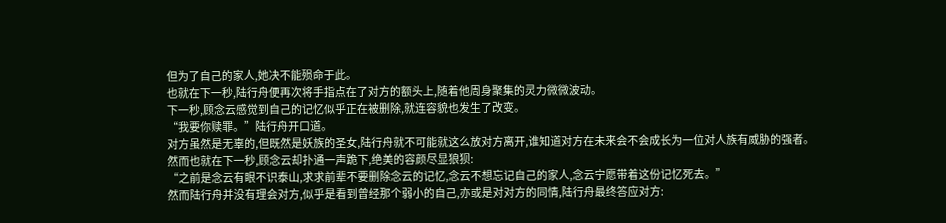但为了自己的家人,她决不能殒命于此。
也就在下一秒,陆行舟便再次将手指点在了对方的额头上,随着他周身聚集的灵力微微波动。
下一秒,顾念云感觉到自己的记忆似乎正在被删除,就连容貌也发生了改变。
“我要你赎罪。”陆行舟开口道。
对方虽然是无辜的,但既然是妖族的圣女,陆行舟就不可能就这么放对方离开,谁知道对方在未来会不会成长为一位对人族有威胁的强者。
然而也就在下一秒,顾念云却扑通一声跪下,绝美的容颜尽显狼狈:
“之前是念云有眼不识泰山,求求前辈不要删除念云的记忆,念云不想忘记自己的家人,念云宁愿带着这份记忆死去。”
然而陆行舟并没有理会对方,似乎是看到曾经那个弱小的自己,亦或是对对方的同情,陆行舟最终答应对方: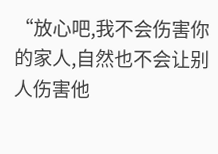“放心吧,我不会伤害你的家人,自然也不会让别人伤害他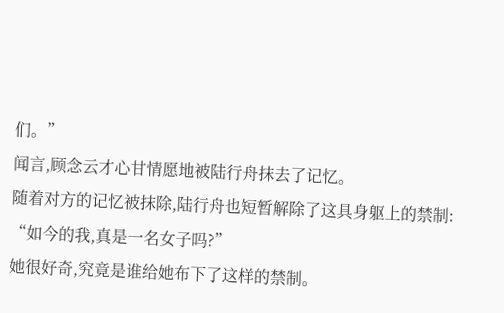们。”
闻言,顾念云才心甘情愿地被陆行舟抹去了记忆。
随着对方的记忆被抹除,陆行舟也短暂解除了这具身躯上的禁制:
“如今的我,真是一名女子吗?”
她很好奇,究竟是谁给她布下了这样的禁制。